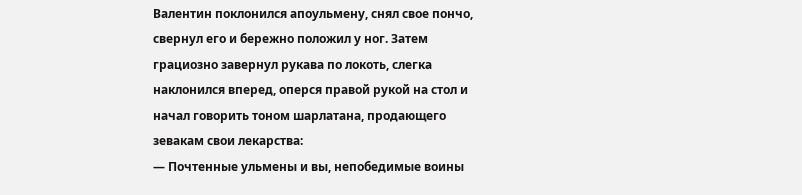Валентин поклонился апоульмену, снял свое пончо, свернул его и бережно положил у ног. Затем грациозно завернул рукава по локоть, слегка наклонился вперед, оперся правой рукой на стол и начал говорить тоном шарлатана, продающего зевакам свои лекарства:
— Почтенные ульмены и вы, непобедимые воины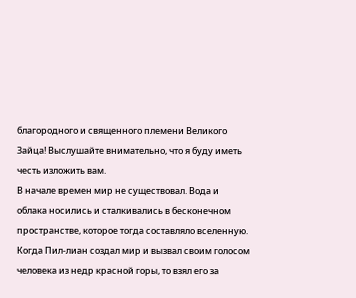благородного и священного племени Великого Зайца! Выслушайте внимательно, что я буду иметь честь изложить вам.
В начале времен мир не существовал. Вода и облака носились и сталкивались в бесконечном пространстве, которое тогда составляло вселенную. Когда Пил-лиан создал мир и вызвал своим голосом человека из недр красной горы, то взял его за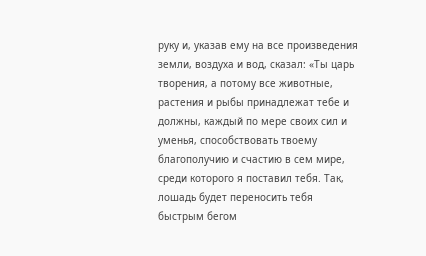руку и, указав ему на все произведения земли, воздуха и вод, сказал: «Ты царь творения, а потому все животные, растения и рыбы принадлежат тебе и должны, каждый по мере своих сил и уменья, способствовать твоему благополучию и счастию в сем мире, среди которого я поставил тебя. Так, лошадь будет переносить тебя быстрым бегом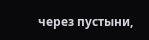через пустыни,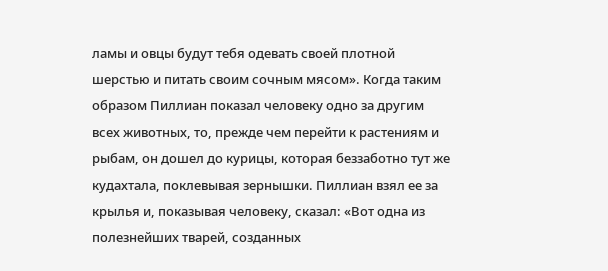ламы и овцы будут тебя одевать своей плотной шерстью и питать своим сочным мясом». Когда таким образом Пиллиан показал человеку одно за другим всех животных, то, прежде чем перейти к растениям и рыбам, он дошел до курицы, которая беззаботно тут же кудахтала, поклевывая зернышки. Пиллиан взял ее за крылья и, показывая человеку, сказал: «Вот одна из полезнейших тварей, созданных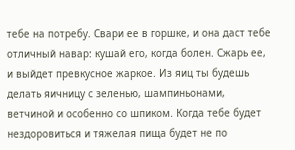тебе на потребу. Свари ее в горшке, и она даст тебе отличный навар: кушай его, когда болен. Сжарь ее, и выйдет превкусное жаркое. Из яиц ты будешь делать яичницу с зеленью, шампиньонами, ветчиной и особенно со шпиком. Когда тебе будет нездоровиться и тяжелая пища будет не по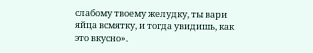слабому твоему желудку, ты вари яйца всмятку, и тогда увидишь, как это вкусно».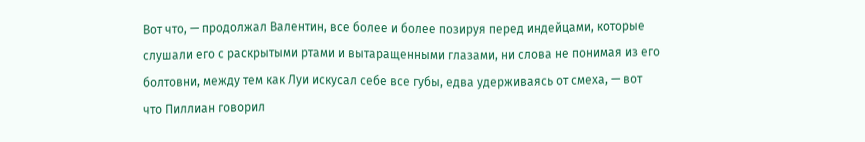Вот что, — продолжал Валентин, все более и более позируя перед индейцами, которые слушали его с раскрытыми ртами и вытаращенными глазами, ни слова не понимая из его болтовни, между тем как Луи искусал себе все губы, едва удерживаясь от смеха, — вот что Пиллиан говорил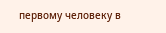первому человеку в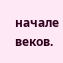начале веков.